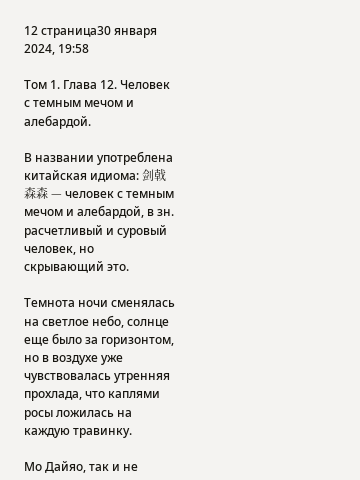12 страница30 января 2024, 19:58

Том 1. Глава 12. Человек с темным мечом и алебардой.

В названии употреблена китайская идиома: 剑戟森森 — человек с темным мечом и алебардой, в зн. расчетливый и суровый человек, но скрывающий это.

Темнота ночи сменялась на светлое небо, солнце еще было за горизонтом, но в воздухе уже чувствовалась утренняя прохлада, что каплями росы ложилась на каждую травинку.

Мо Дайяо, так и не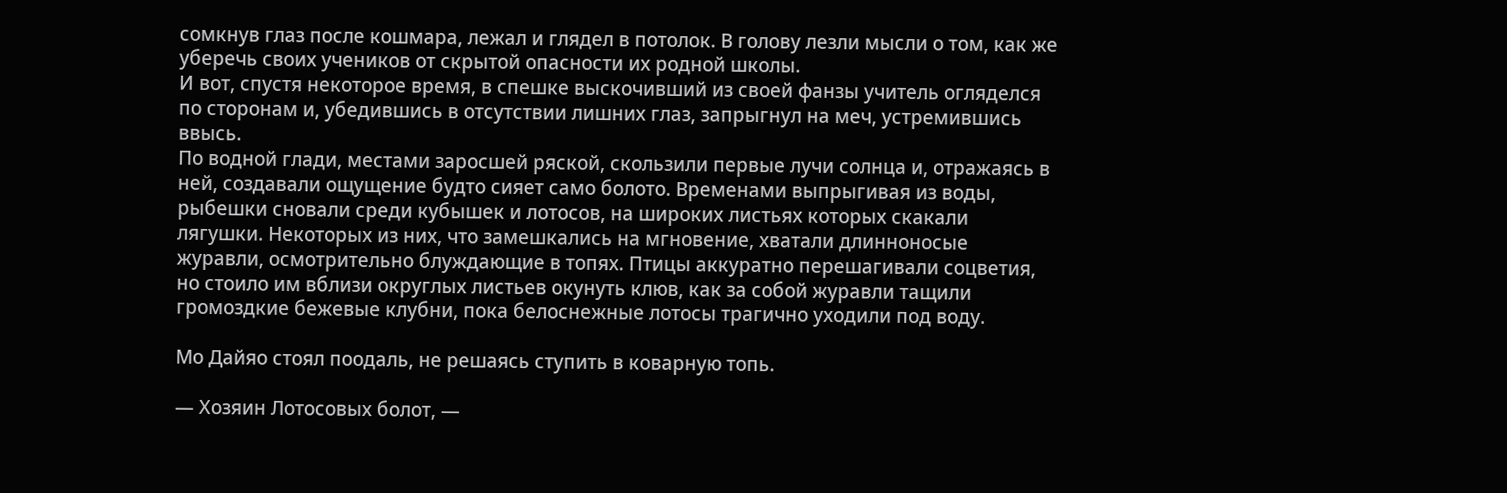сомкнув глаз после кошмара, лежал и глядел в потолок. В голову лезли мысли о том, как же уберечь своих учеников от скрытой опасности их родной школы.
И вот, спустя некоторое время, в спешке выскочивший из своей фанзы учитель огляделся по сторонам и, убедившись в отсутствии лишних глаз, запрыгнул на меч, устремившись ввысь.
По водной глади, местами заросшей ряской, скользили первые лучи солнца и, отражаясь в ней, создавали ощущение будто сияет само болото. Временами выпрыгивая из воды, рыбешки сновали среди кубышек и лотосов, на широких листьях которых скакали лягушки. Некоторых из них, что замешкались на мгновение, хватали длинноносые журавли, осмотрительно блуждающие в топях. Птицы аккуратно перешагивали соцветия, но стоило им вблизи округлых листьев окунуть клюв, как за собой журавли тащили громоздкие бежевые клубни, пока белоснежные лотосы трагично уходили под воду.

Мо Дайяо стоял поодаль, не решаясь ступить в коварную топь.

— Хозяин Лотосовых болот, —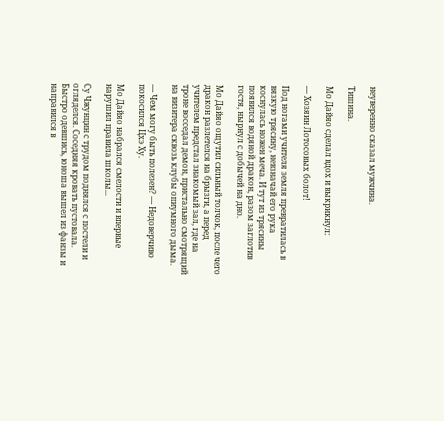неуверенно сказал мужчина.

Тишина.

Мо Дайяо сделал вдох и выкрикнул:

— Хозяин Лотосовых болот!

Под ногами учителя земля превратилась в вязкую трясину, невзначай его рука коснулась ножен меча. И тут из трясины появился водяной дракон, разом заглотив гостя, нырнул с добычей на дно.

Мо Дайяо ощутил сильный толчок, после чего дракон разлетелся на брызги, а перед учителем предстал знакомый зал, где на троне восседал демон, пристально смотрящий на визитера сквозь клубы опиумного дыма.

— Чем могу быть полезен? — Недоверчиво покосился Цхэ Ху.

Мо Дайяо набрался смелости и впервые нарушил правила школы...

Су Чжунцин с трудом поднялся с постели и огляделся. Соседняя кровать пустовала. Быстро одевшись, юноша вышел из фанзы и направился в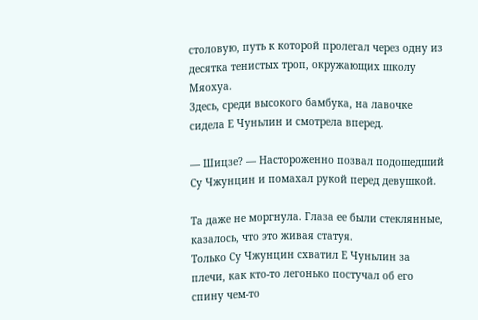столовую, путь к которой пролегал через одну из десятка тенистых троп, окружающих школу Мяохуа.
Здесь, среди высокого бамбука, на лавочке сидела Е Чуньлин и смотрела вперед.

— Шицзе? — Настороженно позвал подошедший Су Чжунцин и помахал рукой перед девушкой.

Та даже не моргнула. Глаза ее были стеклянные, казалось, что это живая статуя.
Только Су Чжунцин схватил Е Чуньлин за плечи, как кто-то легонько постучал об его спину чем-то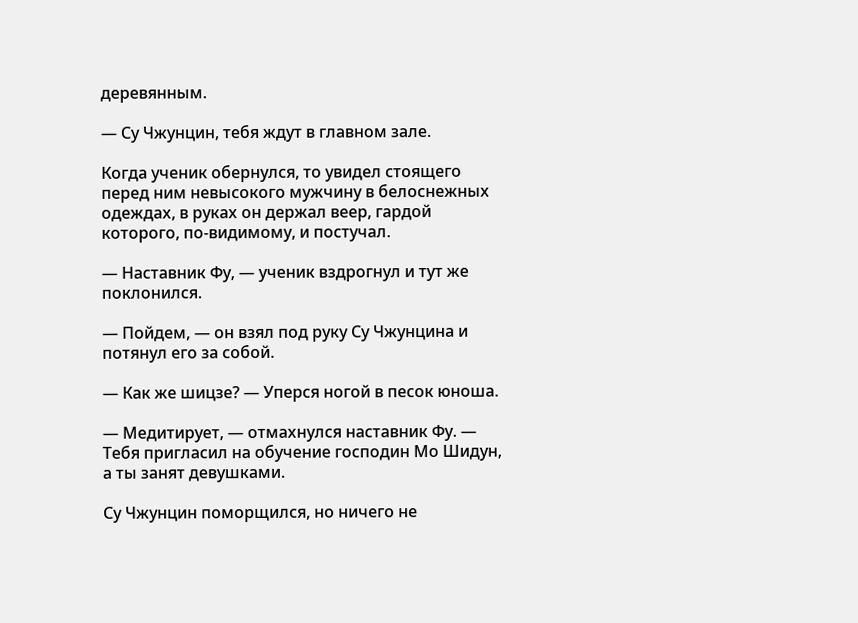деревянным.

— Су Чжунцин, тебя ждут в главном зале.

Когда ученик обернулся, то увидел стоящего перед ним невысокого мужчину в белоснежных одеждах, в руках он держал веер, гардой которого, по-видимому, и постучал.

— Наставник Фу, — ученик вздрогнул и тут же поклонился.

— Пойдем, — он взял под руку Су Чжунцина и потянул его за собой.

— Как же шицзе? — Уперся ногой в песок юноша.

— Медитирует, — отмахнулся наставник Фу. — Тебя пригласил на обучение господин Мо Шидун, а ты занят девушками.

Су Чжунцин поморщился, но ничего не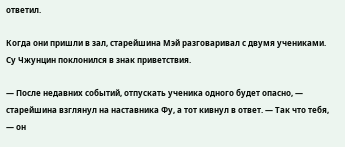ответил.

Когда они пришли в зал, старейшина Мэй разговаривал с двумя учениками.
Су Чжунцин поклонился в знак приветствия.

— После недавних событий, отпускать ученика одного будет опасно, — старейшина взглянул на наставника Фу, а тот кивнул в ответ. — Так что тебя, — он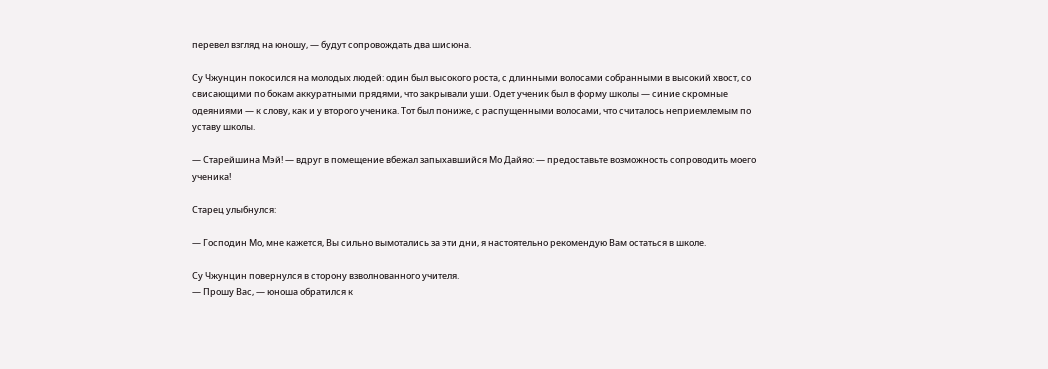перевел взгляд на юношу, — будут сопровождать два шисюна.

Су Чжунцин покосился на молодых людей: один был высокого роста, с длинными волосами собранными в высокий хвост, со свисающими по бокам аккуратными прядями, что закрывали уши. Одет ученик был в форму школы — синие скромные одеяниями — к слову, как и у второго ученика. Тот был пониже, с распущенными волосами, что считалось неприемлемым по уставу школы.

— Старейшина Мэй! — вдруг в помещение вбежал запыхавшийся Мо Дайяо: — предоставьте возможность сопроводить моего ученика!

Старец улыбнулся:

— Господин Мо, мне кажется, Вы сильно вымотались за эти дни, я настоятельно рекомендую Вам остаться в школе.

Су Чжунцин повернулся в сторону взволнованного учителя.
— Прошу Вас, — юноша обратился к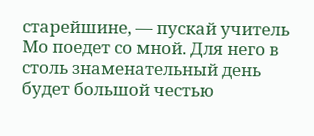старейшине, — пускай учитель Мо поедет со мной. Для него в столь знаменательный день будет большой честью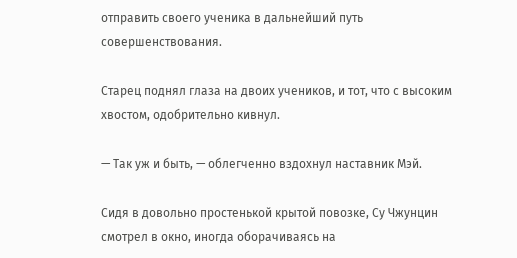отправить своего ученика в дальнейший путь совершенствования.

Старец поднял глаза на двоих учеников, и тот, что с высоким хвостом, одобрительно кивнул.

— Так уж и быть, — облегченно вздохнул наставник Мэй.

Сидя в довольно простенькой крытой повозке, Су Чжунцин смотрел в окно, иногда оборачиваясь на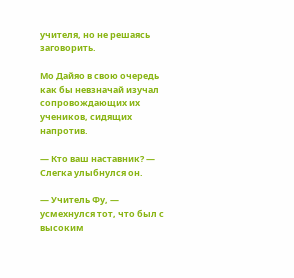учителя, но не решаясь заговорить.

Мо Дайяо в свою очередь как бы невзначай изучал сопровождающих их учеников, сидящих напротив.

— Кто ваш наставник? — Слегка улыбнулся он.

— Учитель Фу, — усмехнулся тот, что был с высоким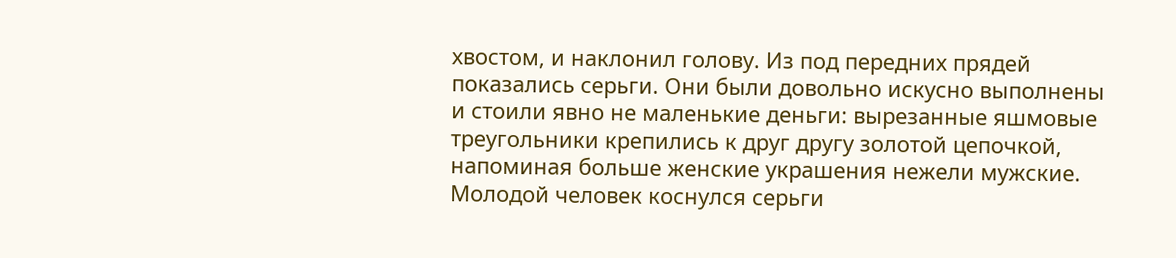хвостом, и наклонил голову. Из под передних прядей показались серьги. Они были довольно искусно выполнены и стоили явно не маленькие деньги: вырезанные яшмовые треугольники крепились к друг другу золотой цепочкой, напоминая больше женские украшения нежели мужские.
Молодой человек коснулся серьги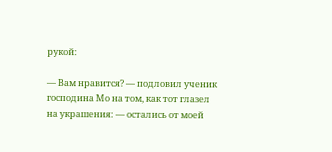рукой:

— Вам нравится? — подловил ученик господина Мо на том, как тот глазел на украшения: — остались от моей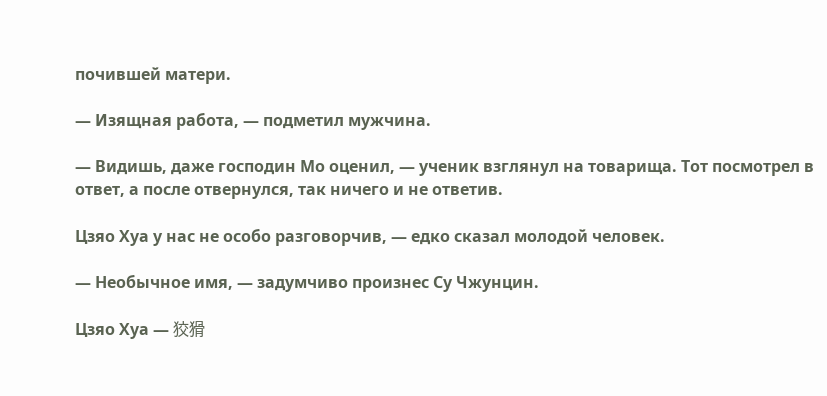почившей матери.

— Изящная работа, — подметил мужчина.

— Видишь, даже господин Мо оценил, — ученик взглянул на товарища. Тот посмотрел в ответ, а после отвернулся, так ничего и не ответив.

Цзяо Хуа у нас не особо разговорчив, — едко сказал молодой человек.

— Необычное имя, — задумчиво произнес Су Чжунцин.

Цзяо Хуа — 狡猾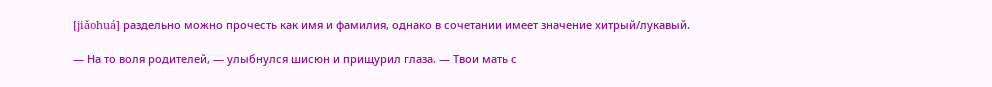[jiǎohuá] раздельно можно прочесть как имя и фамилия, однако в сочетании имеет значение хитрый/лукавый.

— На то воля родителей, — улыбнулся шисюн и прищурил глаза. — Твои мать с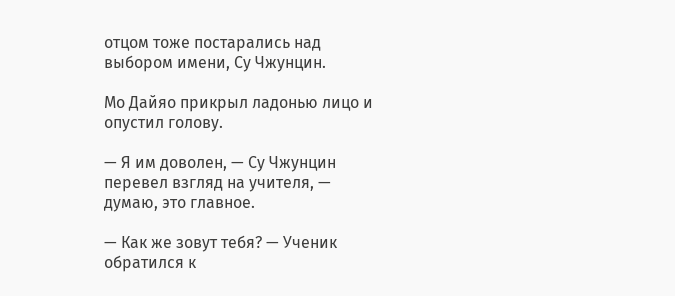отцом тоже постарались над выбором имени, Су Чжунцин.

Мо Дайяо прикрыл ладонью лицо и опустил голову.

— Я им доволен, — Су Чжунцин перевел взгляд на учителя, — думаю, это главное.

— Как же зовут тебя? — Ученик обратился к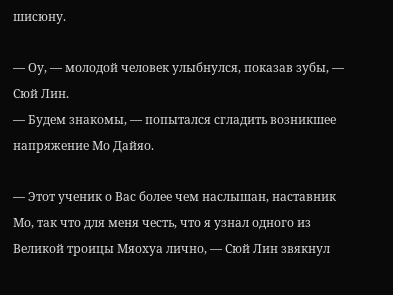шисюну.

— Оу, — молодой человек улыбнулся, показав зубы, — Сюй Лин.
— Будем знакомы, — попытался сгладить возникшее напряжение Мо Дайяо.

— Этот ученик о Вас более чем наслышан, наставник Мо, так что для меня честь, что я узнал одного из Великой троицы Мяохуа лично, — Сюй Лин звякнул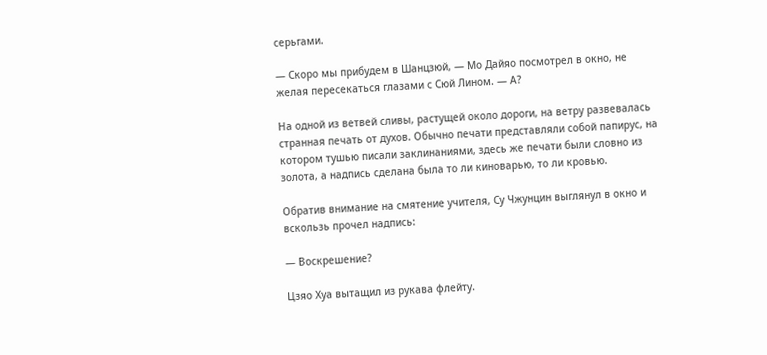серьгами.

— Скоро мы прибудем в Шанцзюй, — Мо Дайяо посмотрел в окно, не желая пересекаться глазами с Сюй Лином. — А?

На одной из ветвей сливы, растущей около дороги, на ветру развевалась странная печать от духов. Обычно печати представляли собой папирус, на котором тушью писали заклинаниями, здесь же печати были словно из золота, а надпись сделана была то ли киноварью, то ли кровью.

Обратив внимание на смятение учителя, Су Чжунцин выглянул в окно и вскользь прочел надпись:

— Воскрешение?

Цзяо Хуа вытащил из рукава флейту.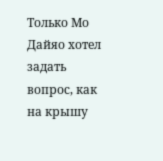Только Мо Дайяо хотел задать вопрос, как на крышу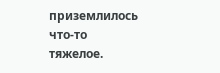приземлилось что-то тяжелое.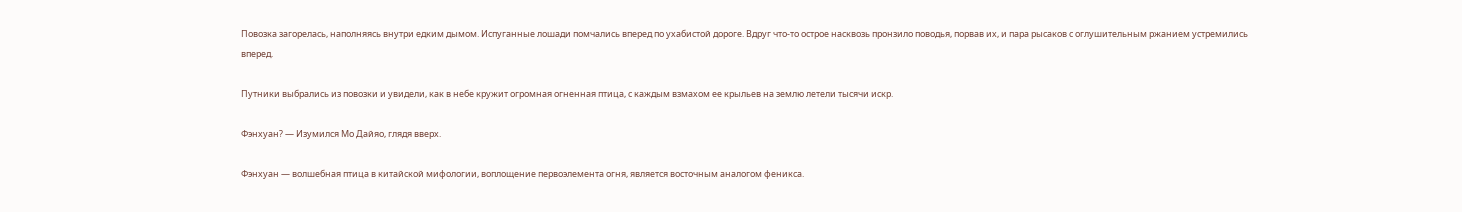Повозка загорелась, наполняясь внутри едким дымом. Испуганные лошади помчались вперед по ухабистой дороге. Вдруг что-то острое насквозь пронзило поводья, порвав их, и пара рысаков с оглушительным ржанием устремились вперед.

Путники выбрались из повозки и увидели, как в небе кружит огромная огненная птица, с каждым взмахом ее крыльев на землю летели тысячи искр.

Фэнхуан? — Изумился Мо Дайяо, глядя вверх.

Фэнхуан — волшебная птица в китайской мифологии, воплощение первоэлемента огня, является восточным аналогом феникса.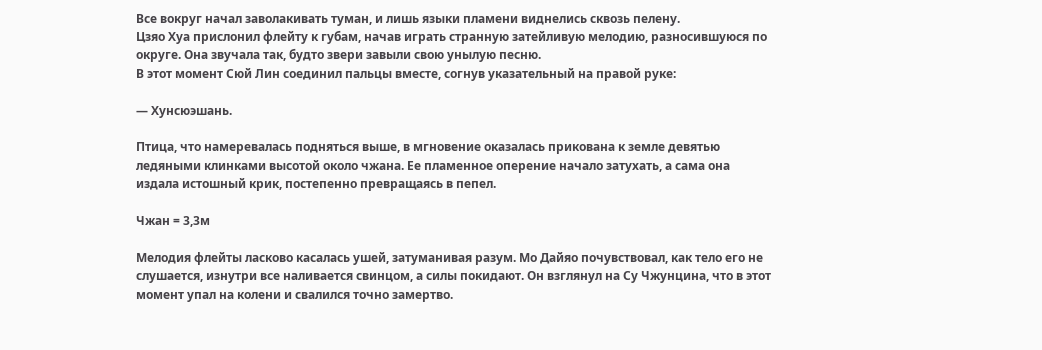Все вокруг начал заволакивать туман, и лишь языки пламени виднелись сквозь пелену.
Цзяо Хуа прислонил флейту к губам, начав играть странную затейливую мелодию, разносившуюся по округе. Она звучала так, будто звери завыли свою унылую песню.
В этот момент Сюй Лин соединил пальцы вместе, согнув указательный на правой руке:

— Хунсюэшань.

Птица, что намеревалась подняться выше, в мгновение оказалась прикована к земле девятью ледяными клинками высотой около чжана. Ее пламенное оперение начало затухать, а сама она издала истошный крик, постепенно превращаясь в пепел.

Чжан = 3,3м

Мелодия флейты ласково касалась ушей, затуманивая разум. Мо Дайяо почувствовал, как тело его не слушается, изнутри все наливается свинцом, а силы покидают. Он взглянул на Су Чжунцина, что в этот момент упал на колени и свалился точно замертво.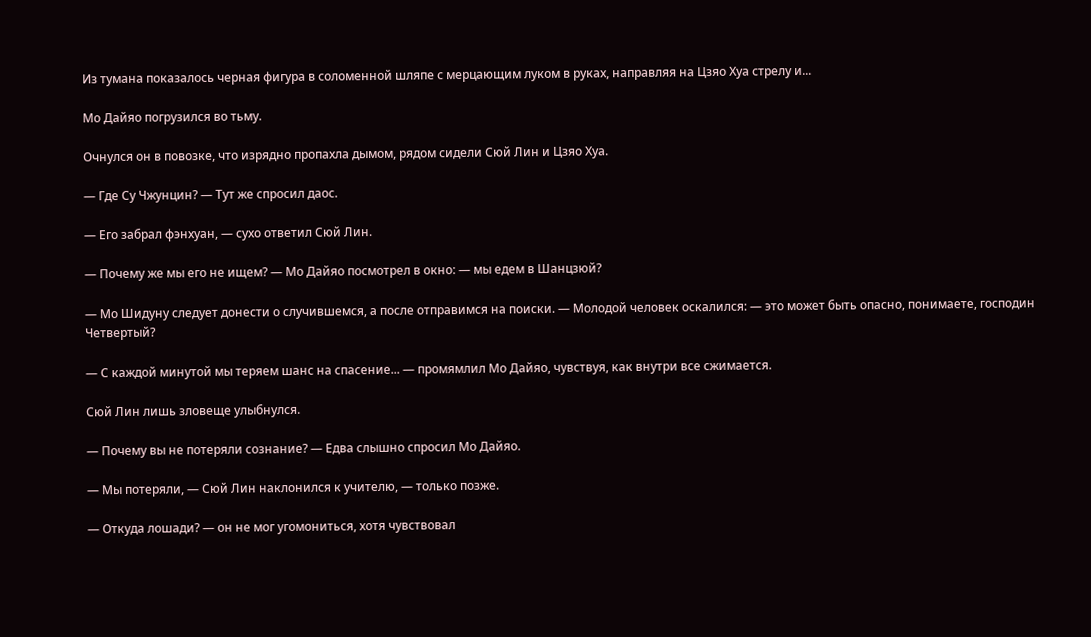Из тумана показалось черная фигура в соломенной шляпе с мерцающим луком в руках, направляя на Цзяо Хуа стрелу и...

Мо Дайяо погрузился во тьму.

Очнулся он в повозке, что изрядно пропахла дымом, рядом сидели Сюй Лин и Цзяо Хуа.

— Где Су Чжунцин? — Тут же спросил даос.

— Его забрал фэнхуан, — сухо ответил Сюй Лин.

— Почему же мы его не ищем? — Мо Дайяо посмотрел в окно: — мы едем в Шанцзюй?

— Мо Шидуну следует донести о случившемся, а после отправимся на поиски. — Молодой человек оскалился: — это может быть опасно, понимаете, господин Четвертый?

— С каждой минутой мы теряем шанс на спасение... — промямлил Мо Дайяо, чувствуя, как внутри все сжимается.

Сюй Лин лишь зловеще улыбнулся.

— Почему вы не потеряли сознание? — Едва слышно спросил Мо Дайяо.

— Мы потеряли, — Сюй Лин наклонился к учителю, — только позже.

— Откуда лошади? — он не мог угомониться, хотя чувствовал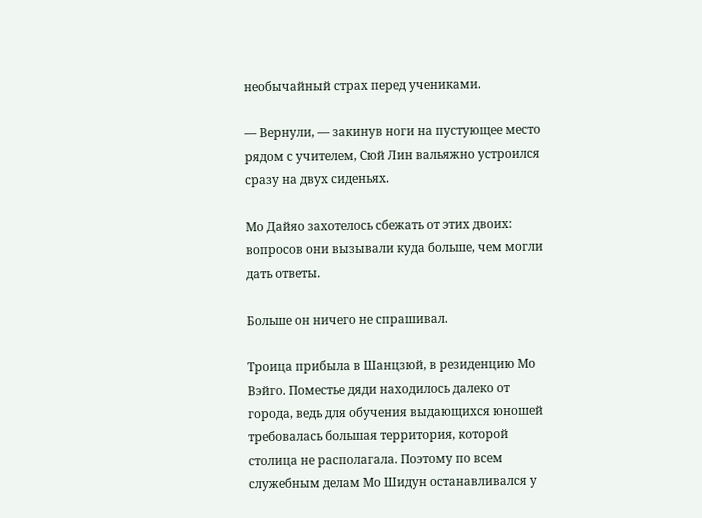необычайный страх перед учениками.

— Вернули, — закинув ноги на пустующее место рядом с учителем, Сюй Лин вальяжно устроился сразу на двух сиденьях.

Мо Дайяо захотелось сбежать от этих двоих: вопросов они вызывали куда больше, чем могли дать ответы.

Больше он ничего не спрашивал.

Троица прибыла в Шанцзюй, в резиденцию Мо Вэйго. Поместье дяди находилось далеко от города, ведь для обучения выдающихся юношей требовалась большая территория, которой столица не располагала. Поэтому по всем служебным делам Мо Шидун останавливался у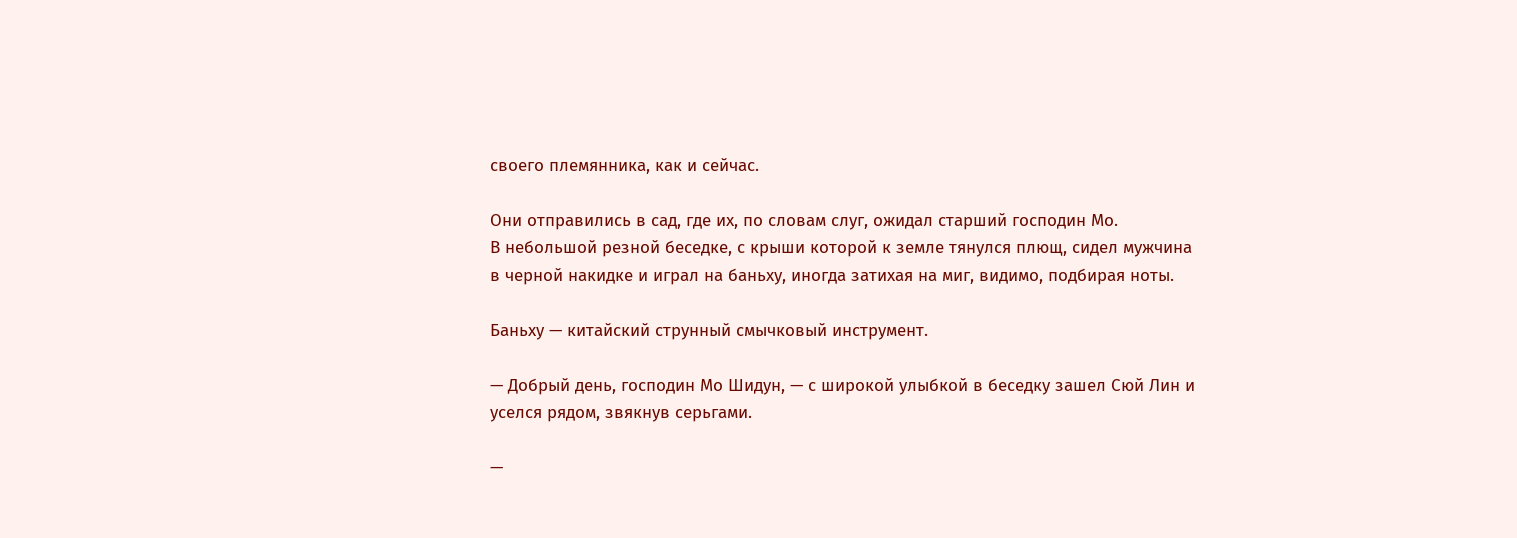своего племянника, как и сейчас.

Они отправились в сад, где их, по словам слуг, ожидал старший господин Мо.
В небольшой резной беседке, с крыши которой к земле тянулся плющ, сидел мужчина в черной накидке и играл на баньху, иногда затихая на миг, видимо, подбирая ноты.

Баньху — китайский струнный смычковый инструмент.

— Добрый день, господин Мо Шидун, — с широкой улыбкой в беседку зашел Сюй Лин и уселся рядом, звякнув серьгами.

—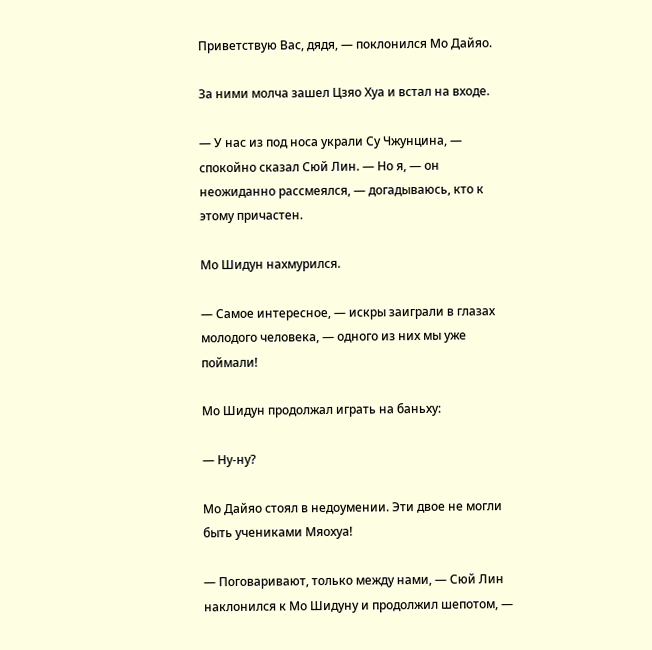Приветствую Вас, дядя, — поклонился Мо Дайяо.

За ними молча зашел Цзяо Хуа и встал на входе.

— У нас из под носа украли Су Чжунцина, — спокойно сказал Сюй Лин. — Но я, — он неожиданно рассмеялся, — догадываюсь, кто к этому причастен.

Мо Шидун нахмурился.

— Самое интересное, — искры заиграли в глазах молодого человека, — одного из них мы уже поймали!

Мо Шидун продолжал играть на баньху:

— Ну-ну?

Мо Дайяо стоял в недоумении. Эти двое не могли быть учениками Мяохуа!

— Поговаривают, только между нами, — Сюй Лин наклонился к Мо Шидуну и продолжил шепотом, —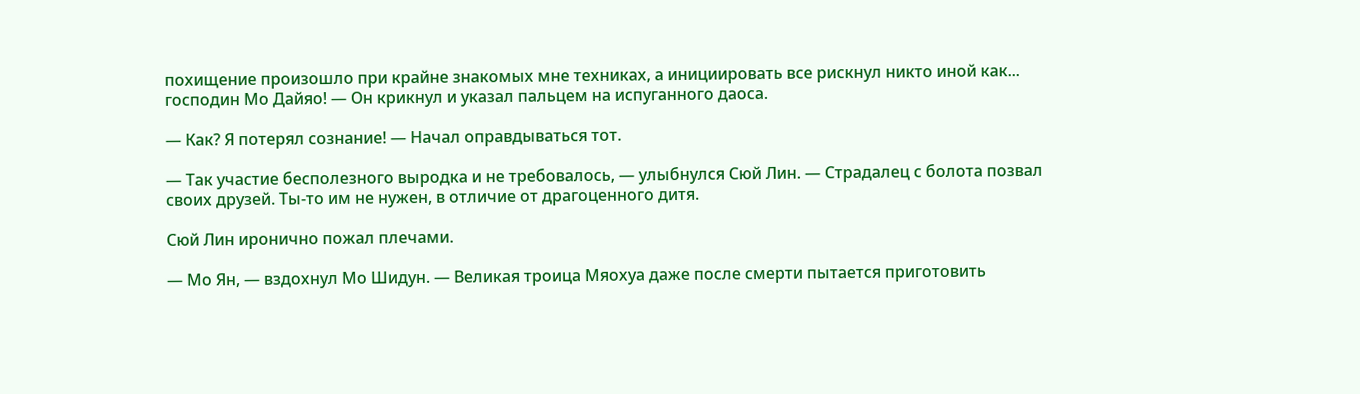похищение произошло при крайне знакомых мне техниках, а инициировать все рискнул никто иной как... господин Мо Дайяо! — Он крикнул и указал пальцем на испуганного даоса.

— Как? Я потерял сознание! — Начал оправдываться тот.

— Так участие бесполезного выродка и не требовалось, — улыбнулся Сюй Лин. — Страдалец с болота позвал своих друзей. Ты-то им не нужен, в отличие от драгоценного дитя.

Сюй Лин иронично пожал плечами.

— Мо Ян, — вздохнул Мо Шидун. — Великая троица Мяохуа даже после смерти пытается приготовить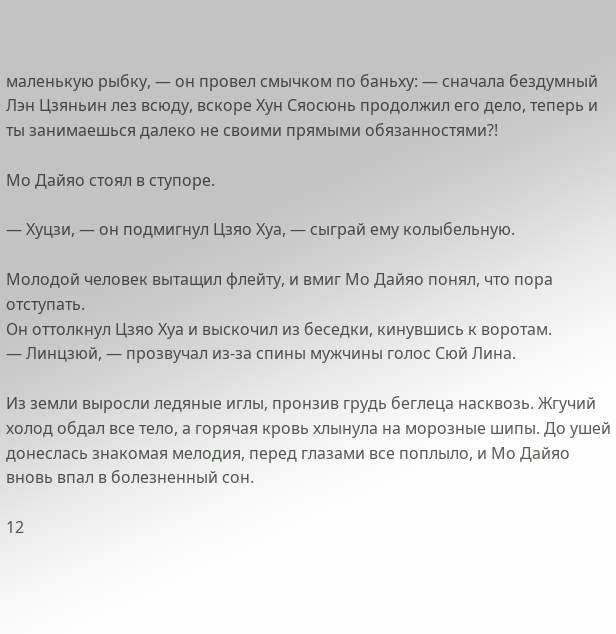маленькую рыбку, — он провел смычком по баньху: — сначала бездумный Лэн Цзяньин лез всюду, вскоре Хун Сяосюнь продолжил его дело, теперь и ты занимаешься далеко не своими прямыми обязанностями?!

Мо Дайяо стоял в ступоре.

— Хуцзи, — он подмигнул Цзяо Хуа, — сыграй ему колыбельную.

Молодой человек вытащил флейту, и вмиг Мо Дайяо понял, что пора отступать.
Он оттолкнул Цзяо Хуа и выскочил из беседки, кинувшись к воротам.
— Линцзюй, — прозвучал из-за спины мужчины голос Сюй Лина.

Из земли выросли ледяные иглы, пронзив грудь беглеца насквозь. Жгучий холод обдал все тело, а горячая кровь хлынула на морозные шипы. До ушей донеслась знакомая мелодия, перед глазами все поплыло, и Мо Дайяо вновь впал в болезненный сон.

12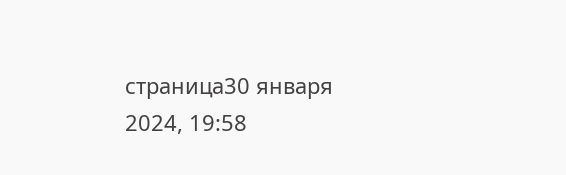страница30 января 2024, 19:58